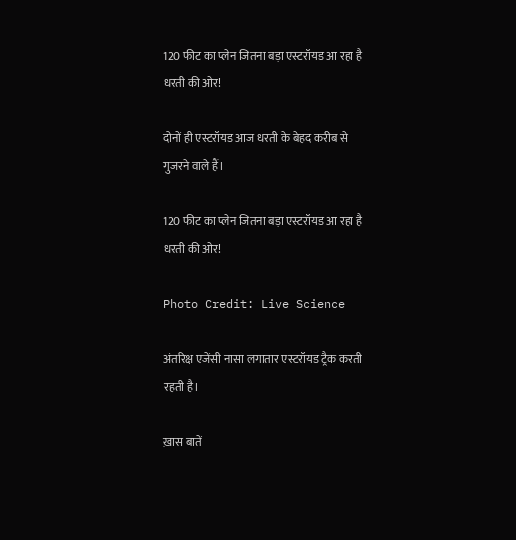120 फीट का प्लेन जितना बड़ा एस्टरॉयड आ रहा है धरती की ओर!

दोनों ही एस्टरॉयड आज धरती के बेहद करीब से गुजरने वाले हैं।

120 फीट का प्लेन जितना बड़ा एस्टरॉयड आ रहा है धरती की ओर!

Photo Credit: Live Science

अंतरिक्ष एजेंसी नासा लगातार एस्टरॉयड ट्रैक करती रहती है।

ख़ास बातें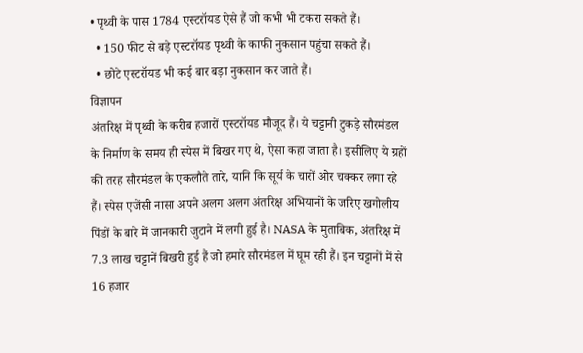• पृथ्वी के पास 1784 एस्टरॉयड ऐसे हैं जो कभी भी टकरा सकते हैं।
  • 150 फीट से बड़े एस्टरॉयड पृथ्वी के काफी नुकसान पहुंचा सकते हैं।
  • छोटे एस्टरॉयड भी कई बार बड़ा नुकसान कर जाते हैं।
विज्ञापन
अंतरिक्ष में पृथ्वी के करीब हजारों एस्टरॉयड मौजूद हैं। ये चट्टानी टुकड़े सौरमंडल के निर्माण के समय ही स्पेस में बिखर गए थे, ऐसा कहा जाता है। इसीलिए ये ग्रहों की तरह सौरमंडल के एकलौते तारे, यानि कि सूर्य के चारों ओर चक्कर लगा रहे हैं। स्पेस एजेंसी नासा अपने अलग अलग अंतरिक्ष अभियानों के जरिए खगोलीय पिंडों के बारे में जानकारी जुटाने में लगी हुई है। NASA के मुताबिक, अंतरिक्ष में 7.3 लाख चट्टानें बिखरी हुई हैं जो हमारे सौरमंडल में घूम रही हैं। इन चट्टानों में से 16 हजार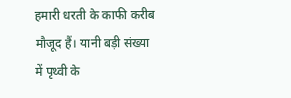हमारी धरती के काफी करीब मौजूद हैं। यानी बड़ी संख्या में पृथ्वी के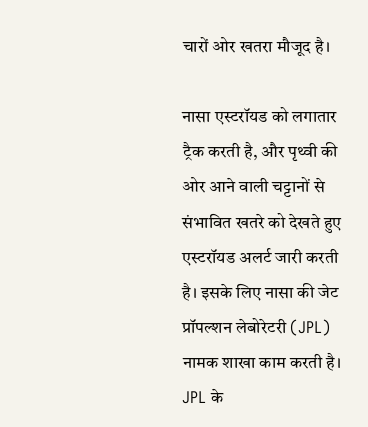चारों ओर खतरा मौजूद है।

नासा एस्टरॉयड को लगातार ट्रैक करती है, और पृथ्वी की ओर आने वाली चट्टानों से संभावित खतरे को देखते हुए एस्टरॉयड अलर्ट जारी करती है। इसके लिए नासा की जेट प्रॉपल्शन लेबोरेटरी (JPL) नामक शाखा काम करती है। JPL के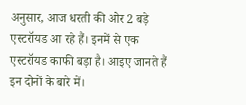अनुसार, आज धरती की ओर 2 बड़े एस्टरॉयड आ रहे हैं। इनमें से एक एस्टरॉयड काफी बड़ा है। आइए जानते हैं इन दोनों के बारे में।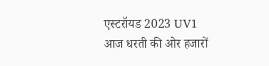एस्टरॉयड 2023 UV1 आज धरती की ओर हजारों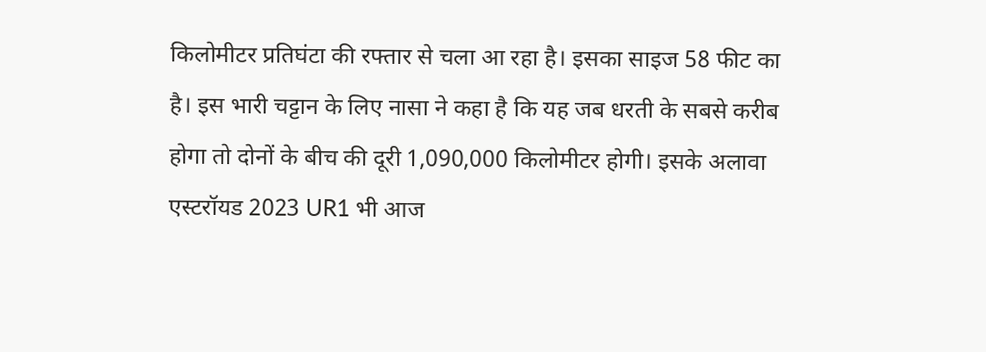किलोमीटर प्रतिघंटा की रफ्तार से चला आ रहा है। इसका साइज 58 फीट का है। इस भारी चट्टान के लिए नासा ने कहा है कि यह जब धरती के सबसे करीब होगा तो दोनों के बीच की दूरी 1,090,000 किलोमीटर होगी। इसके अलावा एस्टरॉयड 2023 UR1 भी आज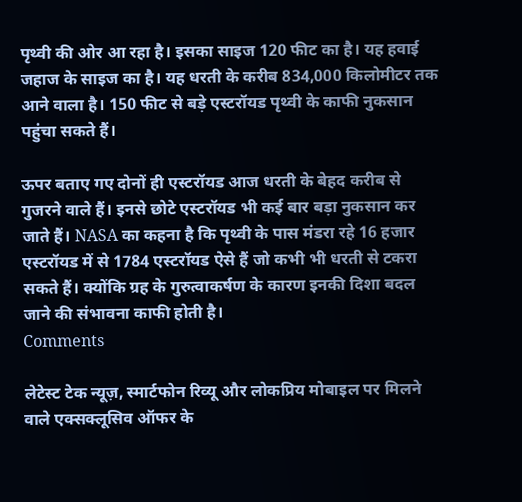पृथ्वी की ओर आ रहा है। इसका साइज 120 फीट का है। यह हवाई जहाज के साइज का है। यह धरती के करीब 834,000 किलोमीटर तक आने वाला है। 150 फीट से बड़े एस्टरॉयड पृथ्वी के काफी नुकसान पहुंचा सकते हैं।

ऊपर बताए गए दोनों ही एस्टरॉयड आज धरती के बेहद करीब से गुजरने वाले हैं। इनसे छोटे एस्टरॉयड भी कई बार बड़ा नुकसान कर जाते हैं। NASA का कहना है कि पृथ्वी के पास मंडरा रहे 16 हजार एस्टरॉयड में से 1784 एस्टरॉयड ऐसे हैं जो कभी भी धरती से टकरा सकते हैं। क्योंकि ग्रह के गुरुत्वाकर्षण के कारण इनकी दिशा बदल जाने की संभावना काफी होती है।
Comments

लेटेस्ट टेक न्यूज़, स्मार्टफोन रिव्यू और लोकप्रिय मोबाइल पर मिलने वाले एक्सक्लूसिव ऑफर के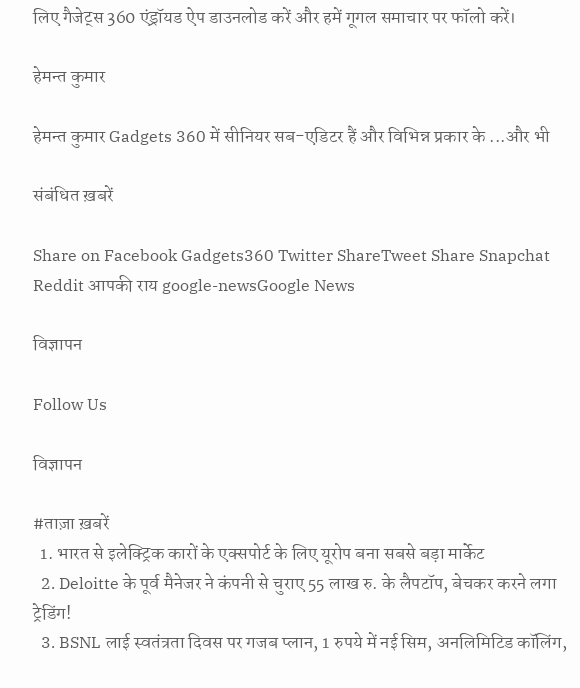लिए गैजेट्स 360 एंड्रॉयड ऐप डाउनलोड करें और हमें गूगल समाचार पर फॉलो करें।

हेमन्त कुमार

हेमन्त कुमार Gadgets 360 में सीनियर सब-एडिटर हैं और विभिन्न प्रकार के ...और भी

संबंधित ख़बरें

Share on Facebook Gadgets360 Twitter ShareTweet Share Snapchat Reddit आपकी राय google-newsGoogle News

विज्ञापन

Follow Us

विज्ञापन

#ताज़ा ख़बरें
  1. भारत से इलेक्ट्रिक कारों के एक्सपोर्ट के लिए यूरोप बना सबसे बड़ा मार्केट
  2. Deloitte के पूर्व मैनेजर ने कंपनी से चुराए 55 लाख रु. के लैपटॉप, बेचकर करने लगा ट्रेडिंग!
  3. BSNL लाई स्वतंत्रता दिवस पर गजब प्लान, 1 रुपये में नई सिम, अनलिमिटिड कॉलिंग,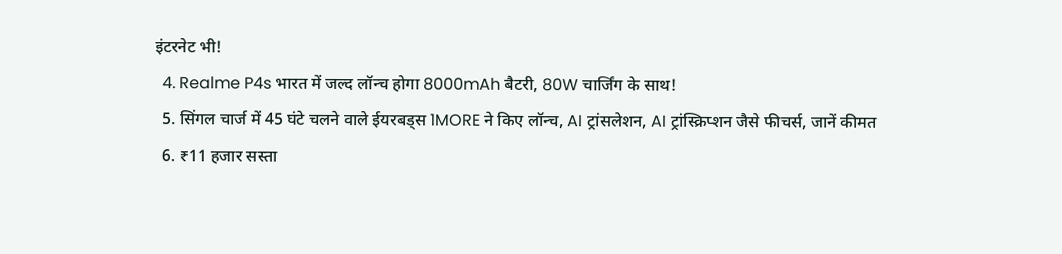इंटरनेट भी!
  4. Realme P4s भारत में जल्द लॉन्च होगा 8000mAh बैटरी, 80W चार्जिंग के साथ!
  5. सिंगल चार्ज में 45 घंटे चलने वाले ईयरबड्स 1MORE ने किए लॉन्च, AI ट्रांसलेशन, AI ट्रांस्क्रिप्शन जैसे फीचर्स, जानें कीमत
  6. ₹11 हजार सस्ता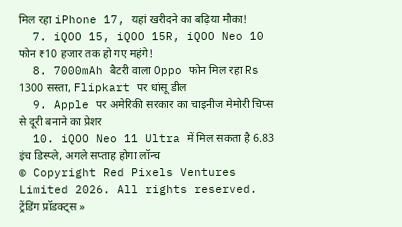मिल रहा iPhone 17, यहां खरीदने का बढ़िया मौका!
  7. iQOO 15, iQOO 15R, iQOO Neo 10 फोन ₹10 हजार तक हो गए महंगे!
  8. 7000mAh बैटरी वाला Oppo फोन मिल रहा Rs 1300 सस्ता, Flipkart पर धांसू डील
  9. Apple पर अमेरिकी सरकार का चाइनीज मेमोरी चिप्स से दूरी बनाने का प्रेशर
  10. iQOO Neo 11 Ultra में मिल सकता है 6.83 इंच डिस्प्ले, अगले सप्ताह होगा लॉन्च
© Copyright Red Pixels Ventures Limited 2026. All rights reserved.
ट्रेंडिंग प्रॉडक्ट्स »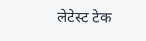लेटेस्ट टेक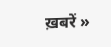ख़बरें »